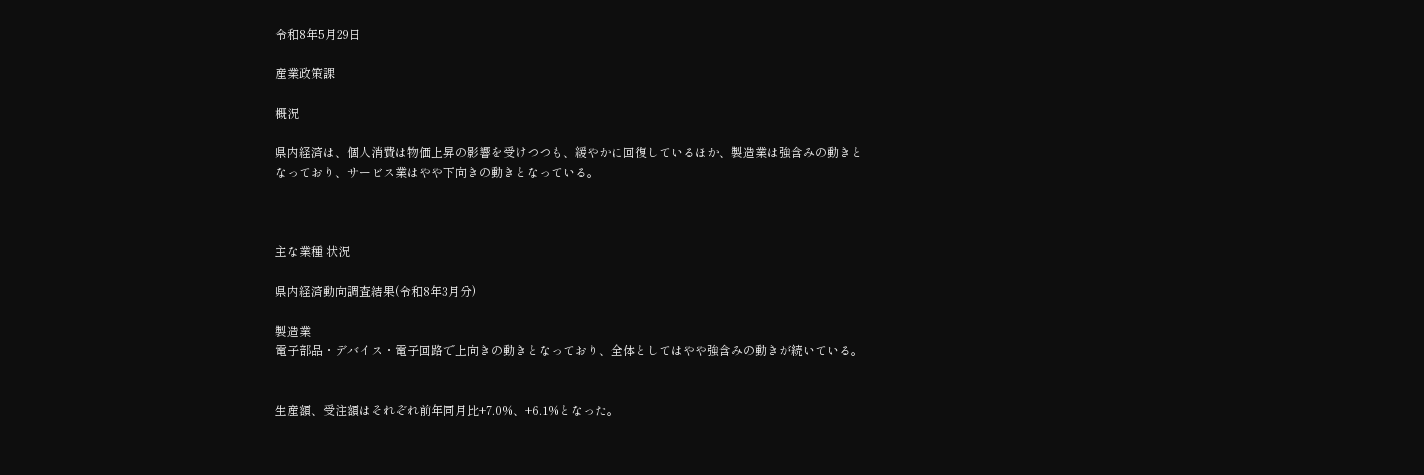令和8年5月29日

産業政策課

概況

県内経済は、個人消費は物価上昇の影響を受けつつも、緩やかに回復しているほか、製造業は強含みの動きとなっており、サービス業はやや下向きの動きとなっている。



主な業種 状況

県内経済動向調査結果(令和8年3月分)

製造業
電子部品・デバイス・電子回路で上向きの動きとなっており、全体としてはやや強含みの動きが続いている。


生産額、受注額はそれぞれ前年同月比+7.0%、+6.1%となった。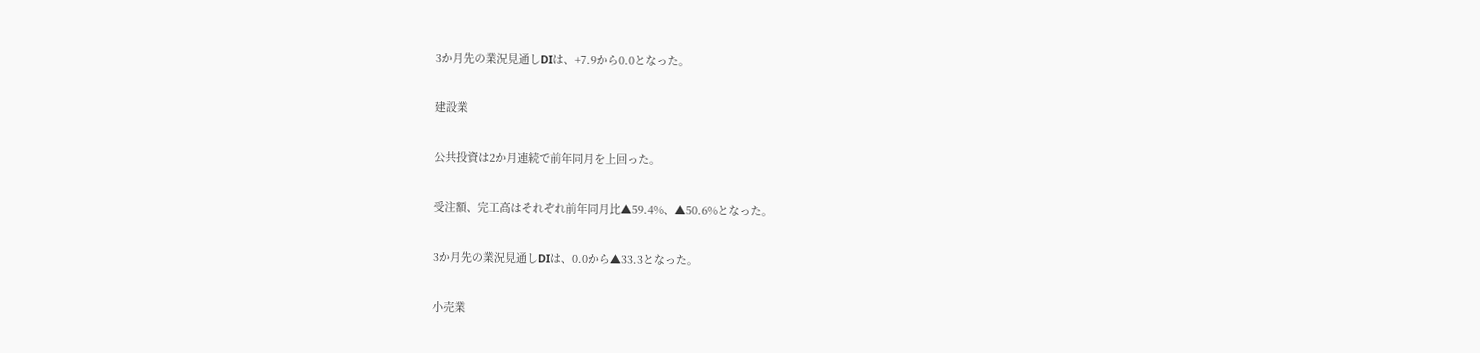3か月先の業況見通しDIは、+7.9から0.0となった。

建設業

公共投資は2か月連続で前年同月を上回った。

受注額、完工高はそれぞれ前年同月比▲59.4%、▲50.6%となった。

3か月先の業況見通しDIは、0.0から▲33.3となった。

小売業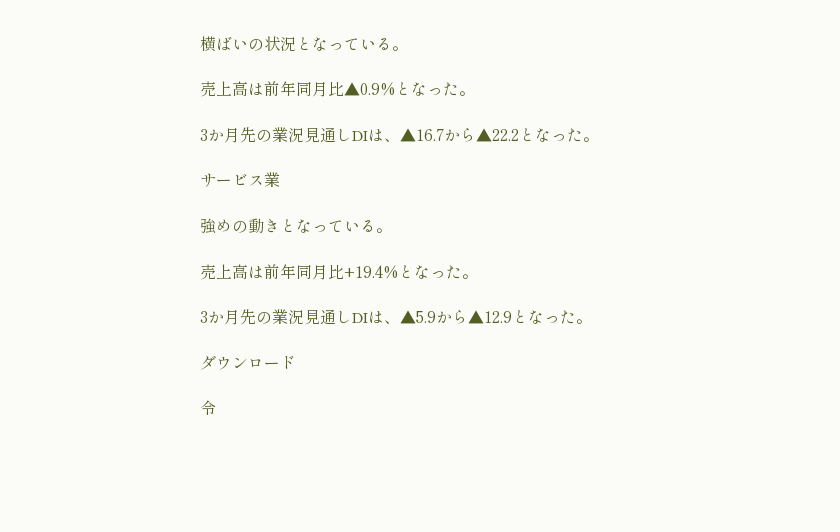横ばいの状況となっている。

売上高は前年同月比▲0.9%となった。

3か月先の業況見通しDIは、▲16.7から▲22.2となった。

サービス業

強めの動きとなっている。

売上高は前年同月比+19.4%となった。

3か月先の業況見通しDIは、▲5.9から▲12.9となった。

ダウンロード

令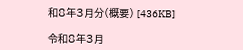和8年3月分(概要) [436KB]

令和8年3月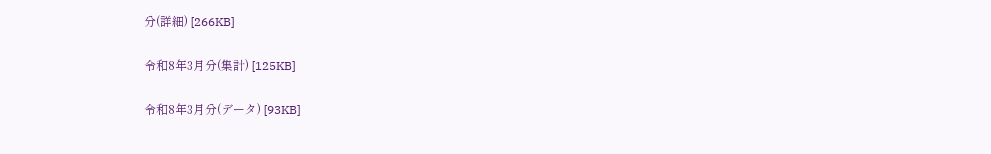分(詳細) [266KB]

令和8年3月分(集計) [125KB]

令和8年3月分(データ) [93KB]